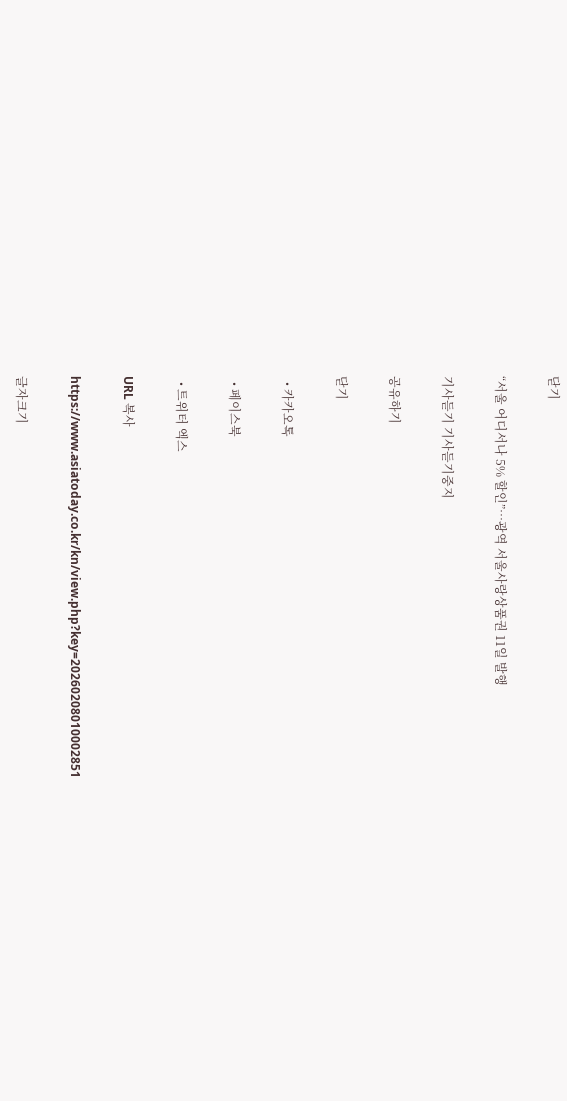닫기

“서울 어디서나 5% 할인”…광역 서울사랑상품권 11일 발행

기사듣기 기사듣기중지

공유하기

닫기

  • 카카오톡

  • 페이스북

  • 트위터 엑스

URL 복사

https://www.asiatoday.co.kr/kn/view.php?key=20260208010002851

글자크기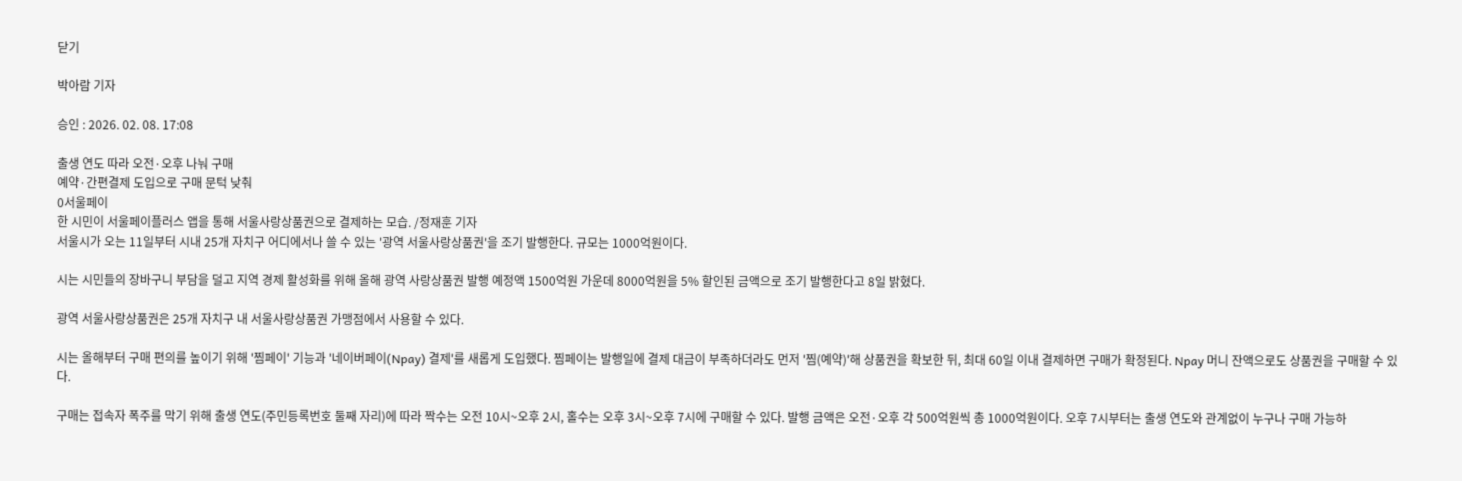닫기

박아람 기자

승인 : 2026. 02. 08. 17:08

출생 연도 따라 오전·오후 나눠 구매
예약·간편결제 도입으로 구매 문턱 낮춰
0서울페이
한 시민이 서울페이플러스 앱을 통해 서울사랑상품권으로 결제하는 모습. /정재훈 기자
서울시가 오는 11일부터 시내 25개 자치구 어디에서나 쓸 수 있는 '광역 서울사랑상품권'을 조기 발행한다. 규모는 1000억원이다.

시는 시민들의 장바구니 부담을 덜고 지역 경제 활성화를 위해 올해 광역 사랑상품권 발행 예정액 1500억원 가운데 8000억원을 5% 할인된 금액으로 조기 발행한다고 8일 밝혔다.

광역 서울사랑상품권은 25개 자치구 내 서울사랑상품권 가맹점에서 사용할 수 있다.

시는 올해부터 구매 편의를 높이기 위해 '찜페이' 기능과 '네이버페이(Npay) 결제'를 새롭게 도입했다. 찜페이는 발행일에 결제 대금이 부족하더라도 먼저 '찜(예약)'해 상품권을 확보한 뒤, 최대 60일 이내 결제하면 구매가 확정된다. Npay 머니 잔액으로도 상품권을 구매할 수 있다.

구매는 접속자 폭주를 막기 위해 출생 연도(주민등록번호 둘째 자리)에 따라 짝수는 오전 10시~오후 2시, 홀수는 오후 3시~오후 7시에 구매할 수 있다. 발행 금액은 오전·오후 각 500억원씩 총 1000억원이다. 오후 7시부터는 출생 연도와 관계없이 누구나 구매 가능하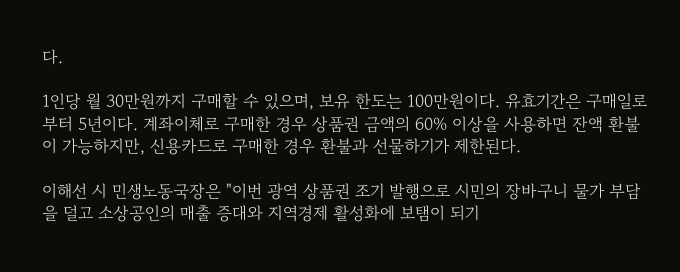다.

1인당 월 30만원까지 구매할 수 있으며, 보유 한도는 100만원이다. 유효기간은 구매일로부터 5년이다. 계좌이체로 구매한 경우 상품권 금액의 60% 이상을 사용하면 잔액 환불이 가능하지만, 신용카드로 구매한 경우 환불과 선물하기가 제한된다.

이해선 시 민생노동국장은 "이번 광역 상품권 조기 발행으로 시민의 장바구니 물가 부담을 덜고 소상공인의 매출 증대와 지역경제 활성화에 보탬이 되기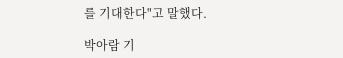를 기대한다"고 말했다.

박아람 기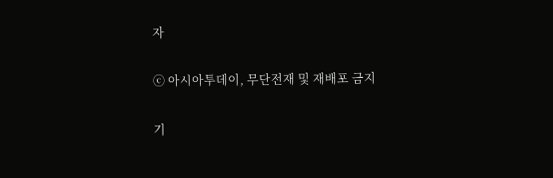자

ⓒ 아시아투데이, 무단전재 및 재배포 금지

기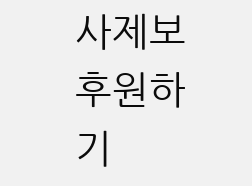사제보 후원하기